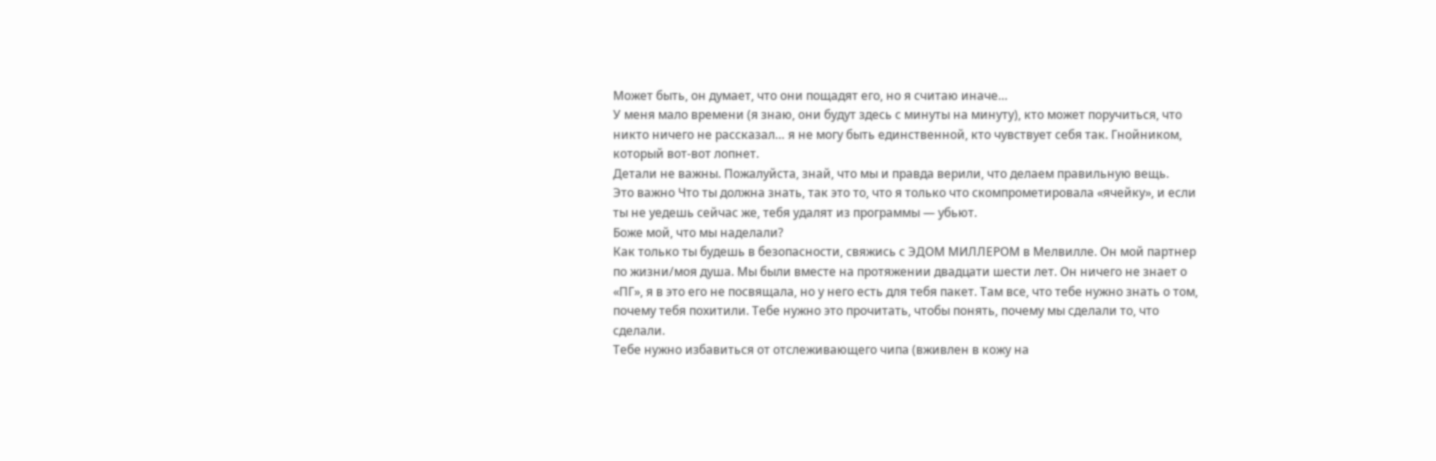Может быть, он думает, что они пощадят его, но я считаю иначе…
У меня мало времени (я знаю, они будут здесь с минуты на минуту), кто может поручиться, что никто ничего не рассказал… я не могу быть единственной, кто чувствует себя так. Гнойником, который вот-вот лопнет.
Детали не важны. Пожалуйста, знай, что мы и правда верили, что делаем правильную вещь.
Это важно Что ты должна знать, так это то, что я только что скомпрометировала «ячейку», и если ты не уедешь сейчас же, тебя удалят из программы ― убьют.
Боже мой, что мы наделали?
Как только ты будешь в безопасности, свяжись с ЭДОМ МИЛЛЕРОМ в Мелвилле. Он мой партнер по жизни/моя душа. Мы были вместе на протяжении двадцати шести лет. Он ничего не знает о «ПГ», я в это его не посвящала, но у него есть для тебя пакет. Там все, что тебе нужно знать о том, почему тебя похитили. Тебе нужно это прочитать, чтобы понять, почему мы сделали то, что сделали.
Тебе нужно избавиться от отслеживающего чипа (вживлен в кожу на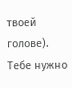твоей голове). Тебе нужно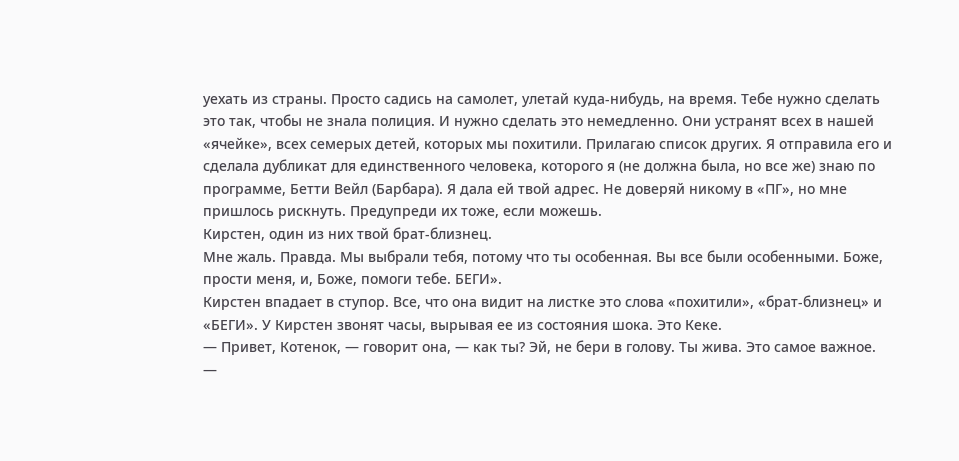уехать из страны. Просто садись на самолет, улетай куда-нибудь, на время. Тебе нужно сделать это так, чтобы не знала полиция. И нужно сделать это немедленно. Они устранят всех в нашей «ячейке», всех семерых детей, которых мы похитили. Прилагаю список других. Я отправила его и сделала дубликат для единственного человека, которого я (не должна была, но все же) знаю по программе, Бетти Вейл (Барбара). Я дала ей твой адрес. Не доверяй никому в «ПГ», но мне пришлось рискнуть. Предупреди их тоже, если можешь.
Кирстен, один из них твой брат-близнец.
Мне жаль. Правда. Мы выбрали тебя, потому что ты особенная. Вы все были особенными. Боже, прости меня, и, Боже, помоги тебе. БЕГИ».
Кирстен впадает в ступор. Все, что она видит на листке это слова «похитили», «брат-близнец» и «БЕГИ». У Кирстен звонят часы, вырывая ее из состояния шока. Это Кеке.
― Привет, Котенок, ― говорит она, ― как ты? Эй, не бери в голову. Ты жива. Это самое важное.
―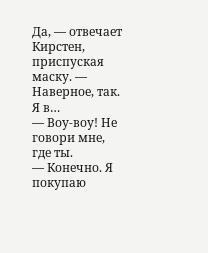Да, ― отвечает Кирстен, приспуская маску. ― Наверное, так. Я в…
― Воу-воу! Не говори мне, где ты.
― Конечно. Я покупаю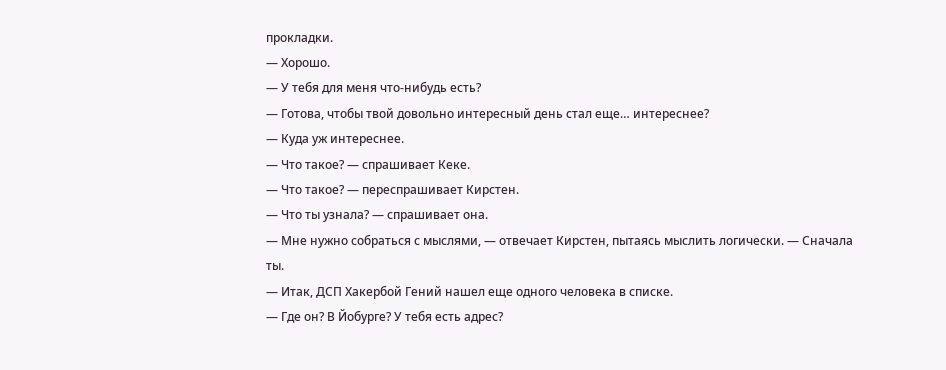прокладки.
― Хорошо.
― У тебя для меня что-нибудь есть?
― Готова, чтобы твой довольно интересный день стал еще… интереснее?
― Куда уж интереснее.
― Что такое? ― спрашивает Кеке.
― Что такое? ― переспрашивает Кирстен.
― Что ты узнала? ― спрашивает она.
― Мне нужно собраться с мыслями, ― отвечает Кирстен, пытаясь мыслить логически. ― Сначала ты.
― Итак, ДСП Хакербой Гений нашел еще одного человека в списке.
― Где он? В Йобурге? У тебя есть адрес?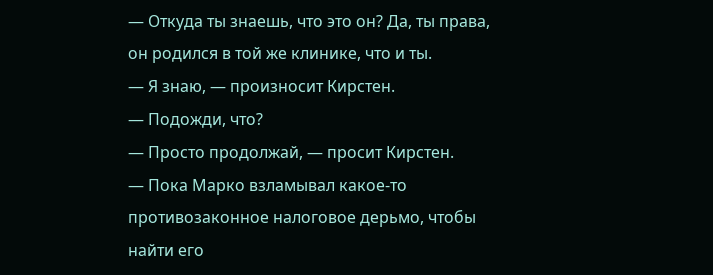― Откуда ты знаешь, что это он? Да, ты права, он родился в той же клинике, что и ты.
― Я знаю, ― произносит Кирстен.
― Подожди, что?
― Просто продолжай, ― просит Кирстен.
― Пока Марко взламывал какое-то противозаконное налоговое дерьмо, чтобы найти его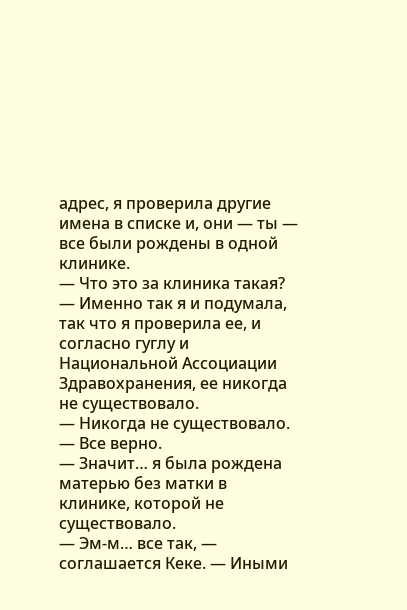адрес, я проверила другие имена в списке и, они ― ты ― все были рождены в одной клинике.
― Что это за клиника такая?
― Именно так я и подумала, так что я проверила ее, и согласно гуглу и Национальной Ассоциации Здравохранения, ее никогда не существовало.
― Никогда не существовало.
― Все верно.
― Значит… я была рождена матерью без матки в клинике, которой не существовало.
― Эм-м… все так, ― соглашается Кеке. ― Иными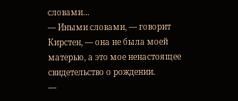словами…
― Иными словами, ― говорит Кирстен, ― она не была моей матерью, а это мое ненастоящее свидетельство о рождении.
―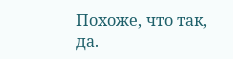Похоже, что так, да.